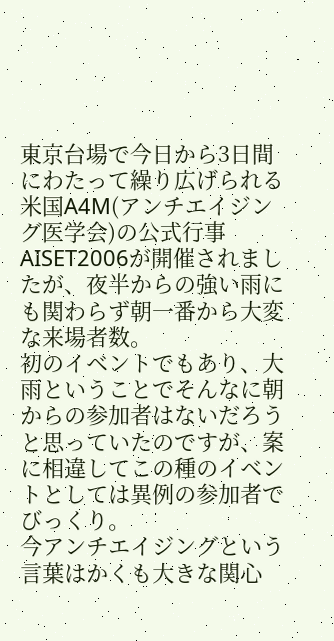東京台場で今日から3日間にわたって繰り広げられる米国A4M(アンチエイジング医学会)の公式行事AISET2006が開催されましたが、夜半からの強い雨にも関わらず朝一番から大変な来場者数。
初のイベントでもあり、大雨ということでそんなに朝からの参加者はないだろうと思っていたのですが、案に相違してこの種のイベントとしては異例の参加者でびっくり。
今アンチエイジングという言葉はかくも大きな関心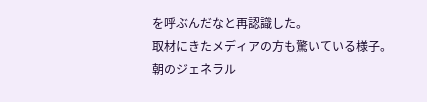を呼ぶんだなと再認識した。
取材にきたメディアの方も驚いている様子。
朝のジェネラル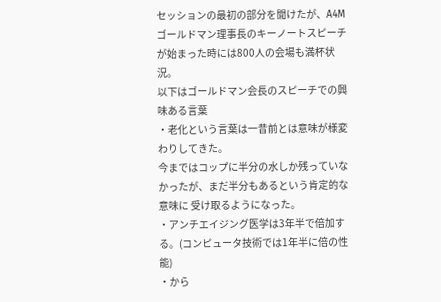セッションの最初の部分を聞けたが、A4Mゴールドマン理事長のキーノートスピーチが始まった時には800人の会場も満杯状況。
以下はゴールドマン会長のスピーチでの興味ある言葉
・老化という言葉は一昔前とは意味が様変わりしてきた。
今まではコップに半分の水しか残っていなかったが、まだ半分もあるという肯定的な意味に 受け取るようになった。
・アンチエイジング医学は3年半で倍加する。(コンピュータ技術では1年半に倍の性能)
・から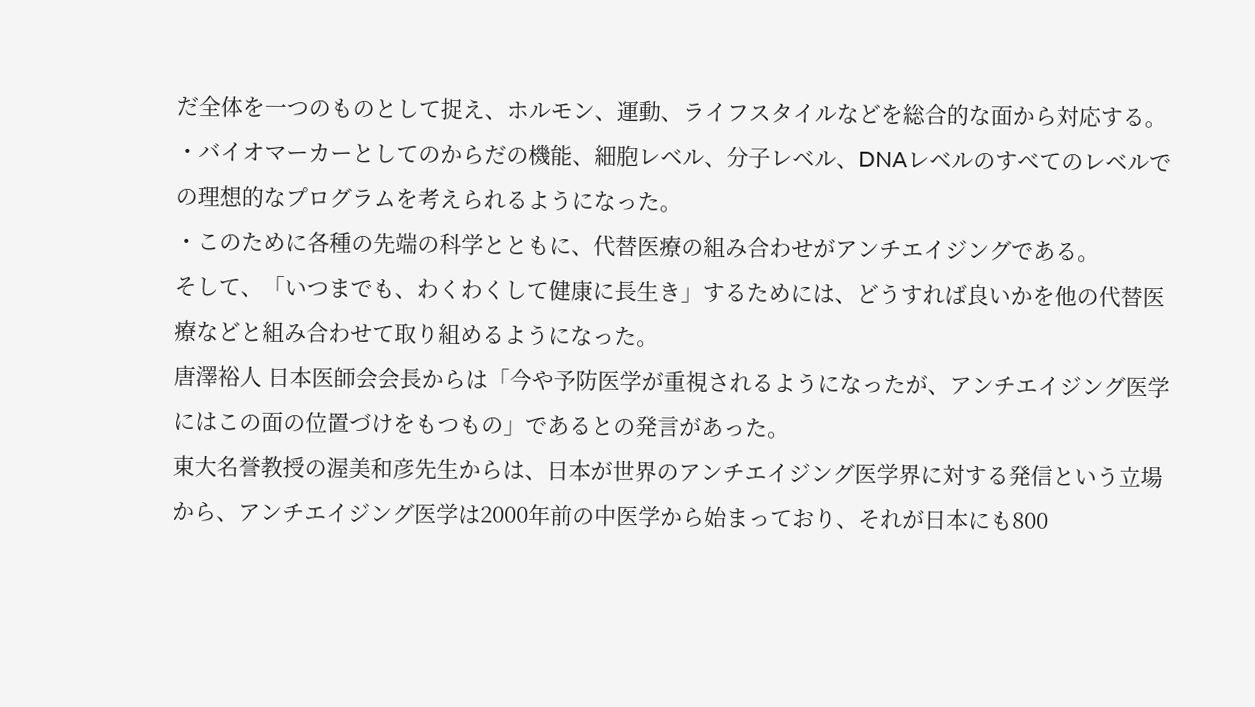だ全体を一つのものとして捉え、ホルモン、運動、ライフスタイルなどを総合的な面から対応する。
・バイオマーカーとしてのからだの機能、細胞レベル、分子レベル、DNAレベルのすべてのレベルでの理想的なプログラムを考えられるようになった。
・このために各種の先端の科学とともに、代替医療の組み合わせがアンチエイジングである。
そして、「いつまでも、わくわくして健康に長生き」するためには、どうすれば良いかを他の代替医療などと組み合わせて取り組めるようになった。
唐澤裕人 日本医師会会長からは「今や予防医学が重視されるようになったが、アンチエイジング医学にはこの面の位置づけをもつもの」であるとの発言があった。
東大名誉教授の渥美和彦先生からは、日本が世界のアンチエイジング医学界に対する発信という立場から、アンチエイジング医学は2000年前の中医学から始まっており、それが日本にも800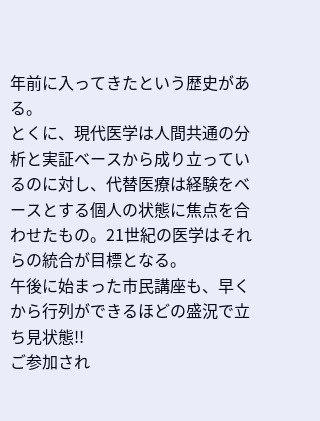年前に入ってきたという歴史がある。
とくに、現代医学は人間共通の分析と実証ベースから成り立っているのに対し、代替医療は経験をベースとする個人の状態に焦点を合わせたもの。21世紀の医学はそれらの統合が目標となる。
午後に始まった市民講座も、早くから行列ができるほどの盛況で立ち見状態!!
ご参加され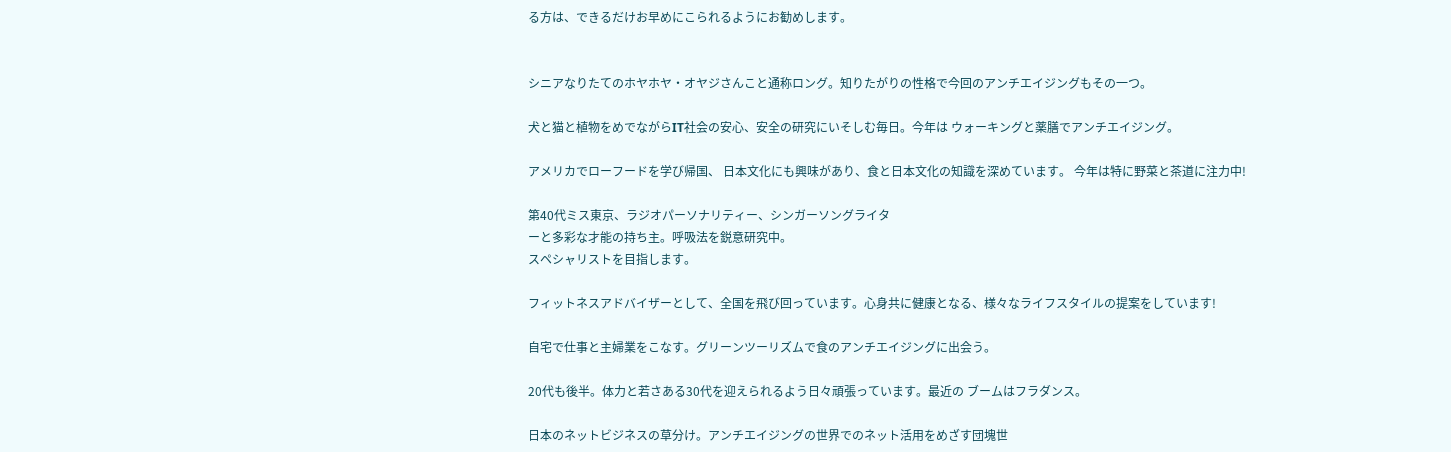る方は、できるだけお早めにこられるようにお勧めします。


シニアなりたてのホヤホヤ・オヤジさんこと通称ロング。知りたがりの性格で今回のアンチエイジングもその一つ。

犬と猫と植物をめでながらIT社会の安心、安全の研究にいそしむ毎日。今年は ウォーキングと薬膳でアンチエイジング。

アメリカでローフードを学び帰国、 日本文化にも興味があり、食と日本文化の知識を深めています。 今年は特に野菜と茶道に注力中!

第40代ミス東京、ラジオパーソナリティー、シンガーソングライタ
ーと多彩な才能の持ち主。呼吸法を鋭意研究中。
スペシャリストを目指します。

フィットネスアドバイザーとして、全国を飛び回っています。心身共に健康となる、様々なライフスタイルの提案をしています!

自宅で仕事と主婦業をこなす。グリーンツーリズムで食のアンチエイジングに出会う。

20代も後半。体力と若さある30代を迎えられるよう日々頑張っています。最近の ブームはフラダンス。

日本のネットビジネスの草分け。アンチエイジングの世界でのネット活用をめざす団塊世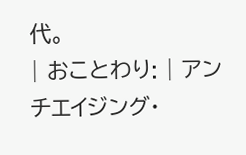代。
| おことわり: | アンチエイジング・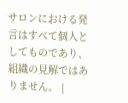サロンにおける発言はすべて個人としてものであり、 組織の見解ではありません。 |